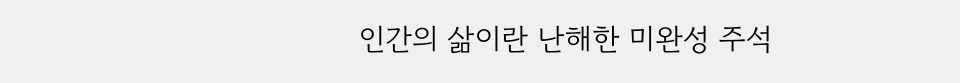인간의 삶이란 난해한 미완성 주석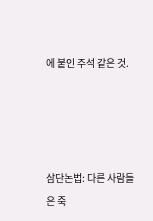에 붙인 주석 같은 것.




삼단논법: 다른 사람들은 죽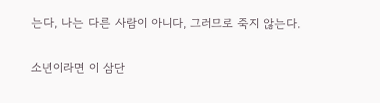는다, 나는 다른 사람이 아니다, 그러므로 죽지 않는다.


소년이라면 이 삼단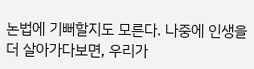논법에 기뻐할지도 모른다. 나중에 인생을 더 살아가다보면, 우리가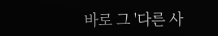바로 그 '다른 사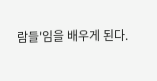람들'임을 배우게 된다.